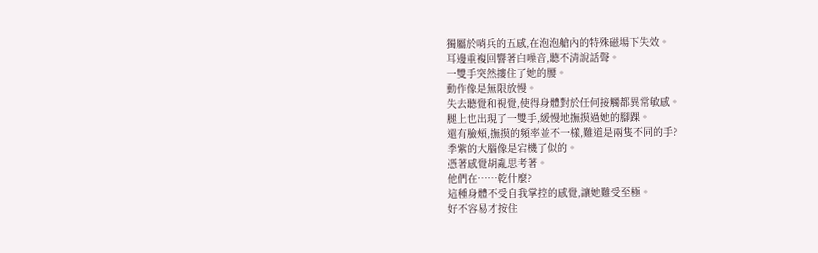獨屬於哨兵的五感,在泡泡艙內的特殊磁場下失效。
耳邊重複回響著白噪音,聽不清說話聲。
一雙手突然摟住了她的腰。
動作像是無限放慢。
失去聽覺和視覺,使得身體對於任何接觸都異常敏感。
腿上也出現了一雙手,緩慢地撫摸過她的腳踝。
還有臉頰,撫摸的頻率並不一樣,難道是兩隻不同的手?
季紫的大腦像是宕機了似的。
憑著感覺胡亂思考著。
他們在……乾什麼?
這種身體不受自我掌控的感覺,讓她難受至極。
好不容易才按住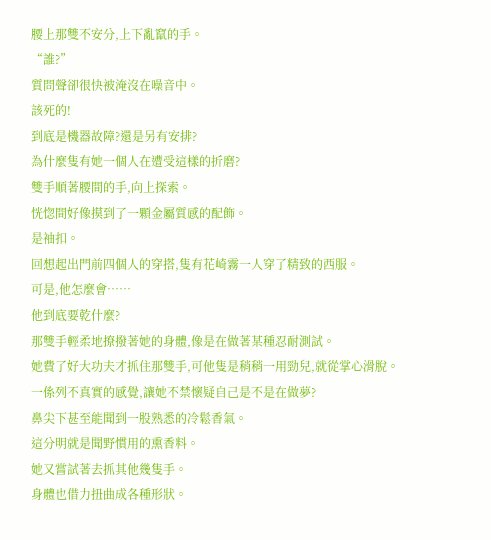腰上那雙不安分,上下亂竄的手。
“誰?”
質問聲卻很快被淹沒在噪音中。
該死的!
到底是機器故障?還是另有安排?
為什麼隻有她一個人在遭受這樣的折磨?
雙手順著腰間的手,向上探索。
恍惚間好像摸到了一顆金屬質感的配飾。
是袖扣。
回想起出門前四個人的穿搭,隻有花崎霧一人穿了精致的西服。
可是,他怎麼會……
他到底要乾什麼?
那雙手輕柔地撩撥著她的身體,像是在做著某種忍耐測試。
她費了好大功夫才抓住那雙手,可他隻是稍稍一用勁兒,就從掌心滑脫。
一係列不真實的感覺,讓她不禁懷疑自己是不是在做夢?
鼻尖下甚至能聞到一股熟悉的冷鬆香氣。
這分明就是聞野慣用的熏香料。
她又嘗試著去抓其他幾隻手。
身體也借力扭曲成各種形狀。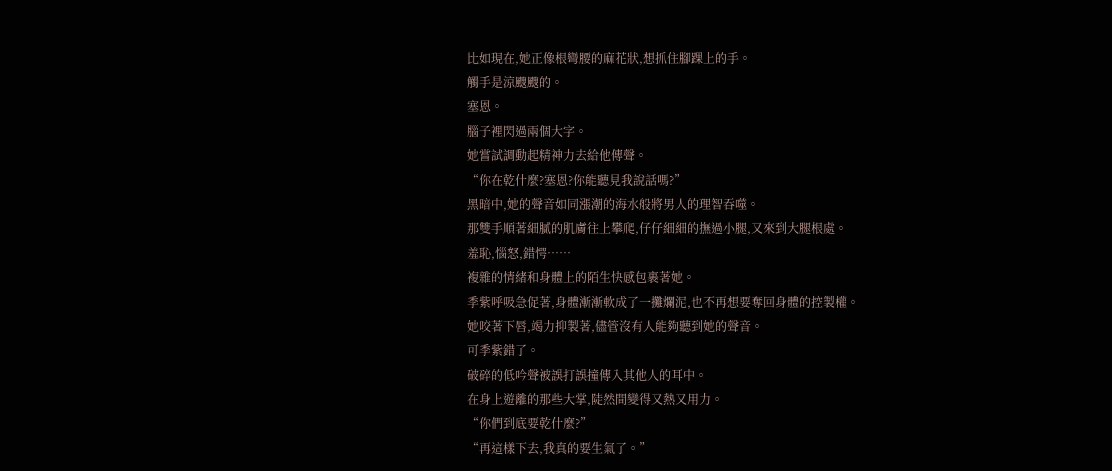比如現在,她正像根彎腰的麻花狀,想抓住腳踝上的手。
觸手是涼颼颼的。
塞恩。
腦子裡閃過兩個大字。
她嘗試調動起精神力去給他傳聲。
“你在乾什麼?塞恩?你能聽見我說話嗎?”
黑暗中,她的聲音如同漲潮的海水般將男人的理智吞噬。
那雙手順著細膩的肌膚往上攀爬,仔仔細細的撫過小腿,又來到大腿根處。
羞恥,惱怒,錯愕……
複雜的情緒和身體上的陌生快感包裹著她。
季紫呼吸急促著,身體漸漸軟成了一攤爛泥,也不再想要奪回身體的控製權。
她咬著下唇,竭力抑製著,儘管沒有人能夠聽到她的聲音。
可季紫錯了。
破碎的低吟聲被誤打誤撞傳入其他人的耳中。
在身上遊離的那些大掌,陡然間變得又熱又用力。
“你們到底要乾什麼?”
“再這樣下去,我真的要生氣了。”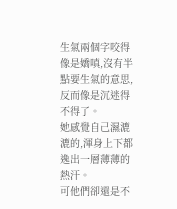生氣兩個字咬得像是嬌嗔,沒有半點要生氣的意思,反而像是沉迷得不得了。
她感覺自己濕漉漉的,渾身上下都逸出一層薄薄的熱汗。
可他們卻還是不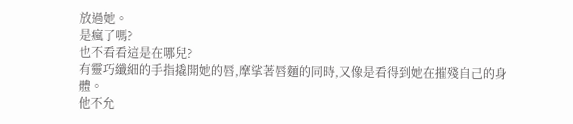放過她。
是瘋了嗎?
也不看看這是在哪兒?
有靈巧纖細的手指撬開她的唇,摩挲著唇麵的同時,又像是看得到她在摧殘自己的身體。
他不允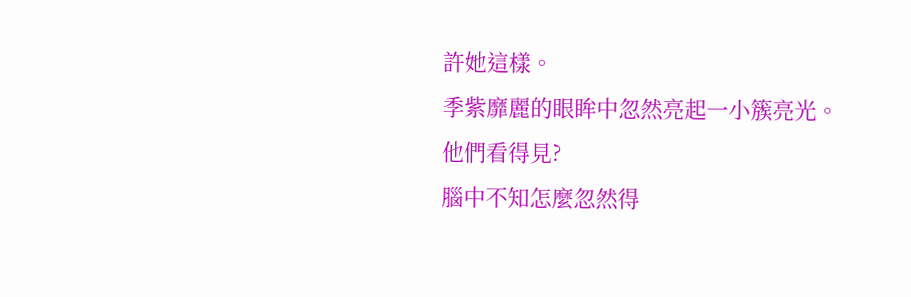許她這樣。
季紫靡麗的眼眸中忽然亮起一小簇亮光。
他們看得見?
腦中不知怎麼忽然得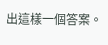出這樣一個答案。